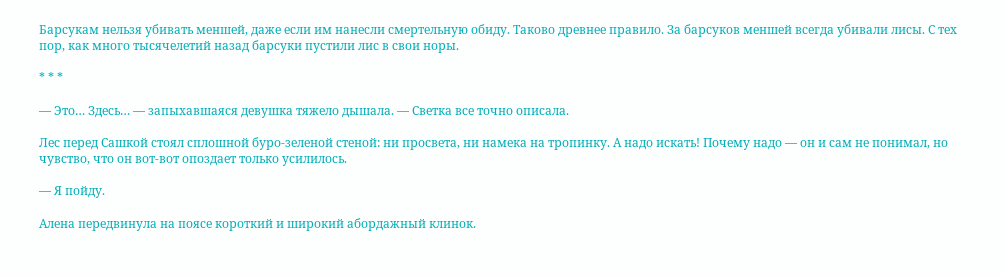Барсукам нельзя убивать меншей, даже если им нанесли смертельную обиду. Таково древнее правило. За барсуков меншей всегда убивали лисы. С тех пор, как много тысячелетий назад барсуки пустили лис в свои норы.

* * *

— Это… Здесь… — запыхавшаяся девушка тяжело дышала. — Светка все точно описала.

Лес перед Сашкой стоял сплошной буро-зеленой стеной: ни просвета, ни намека на тропинку. А надо искать! Почему надо — он и сам не понимал, но чувство, что он вот-вот опоздает только усилилось.

— Я пойду.

Алена передвинула на поясе короткий и широкий абордажный клинок.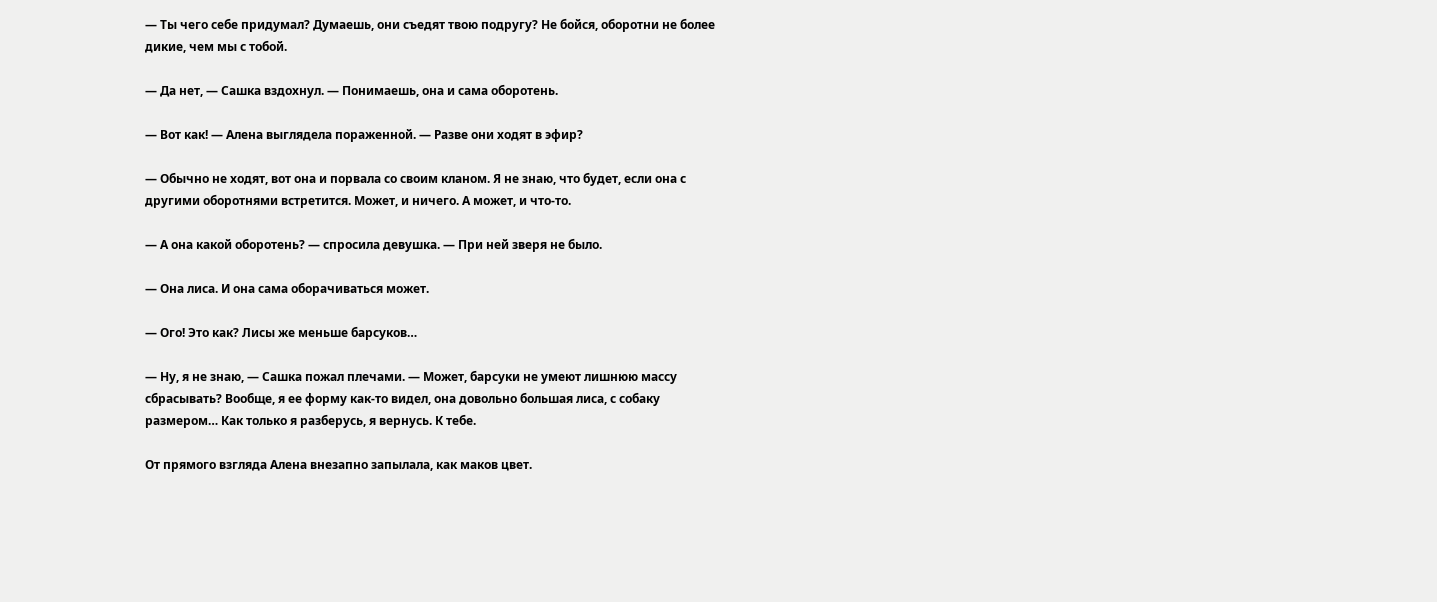— Ты чего себе придумал? Думаешь, они съедят твою подругу? Не бойся, оборотни не более дикие, чем мы с тобой.

— Да нет, — Сашка вздохнул. — Понимаешь, она и сама оборотень.

— Вот как! — Алена выглядела пораженной. — Разве они ходят в эфир?

— Обычно не ходят, вот она и порвала со своим кланом. Я не знаю, что будет, если она с другими оборотнями встретится. Может, и ничего. А может, и что-то.

— А она какой оборотень? — спросила девушка. — При ней зверя не было.

— Она лиса. И она сама оборачиваться может.

— Ого! Это как? Лисы же меньше барсуков…

— Ну, я не знаю, — Сашка пожал плечами. — Может, барсуки не умеют лишнюю массу сбрасывать? Вообще, я ее форму как-то видел, она довольно большая лиса, с собаку размером… Как только я разберусь, я вернусь. К тебе.

От прямого взгляда Алена внезапно запылала, как маков цвет.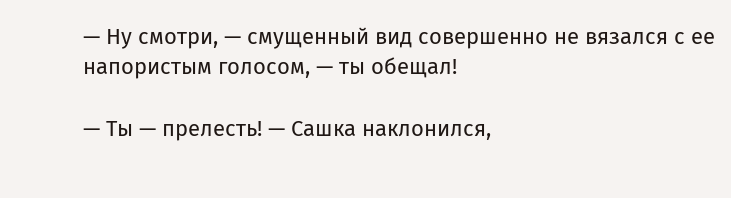— Ну смотри, — смущенный вид совершенно не вязался с ее напористым голосом, — ты обещал!

— Ты — прелесть! — Сашка наклонился,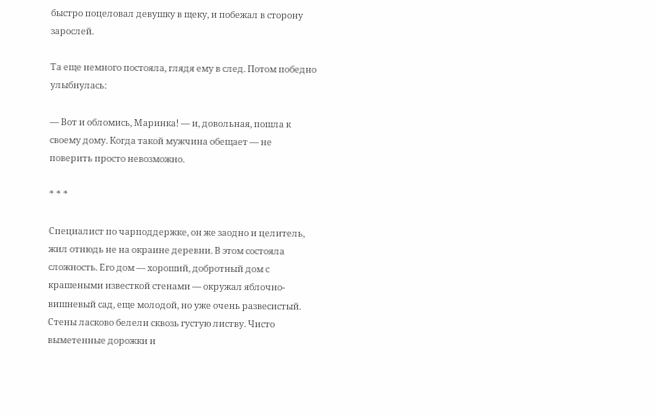быстро поцеловал девушку в щеку, и побежал в сторону зарослей.

Та еще немного постояла, глядя ему в след. Потом победно улыбнулась:

— Вот и обломись, Маринка! — и, довольная, пошла к своему дому. Когда такой мужчина обещает — не поверить просто невозможно.

* * *

Специалист по чарподдержке, он же заодно и целитель, жил отнюдь не на окраине деревни. В этом состояла сложность. Его дом — хороший, добротный дом с крашеными известкой стенами — окружал яблочно-вишневый сад, еще молодой, но уже очень развесистый. Стены ласково белели сквозь густую листву. Чисто выметенные дорожки и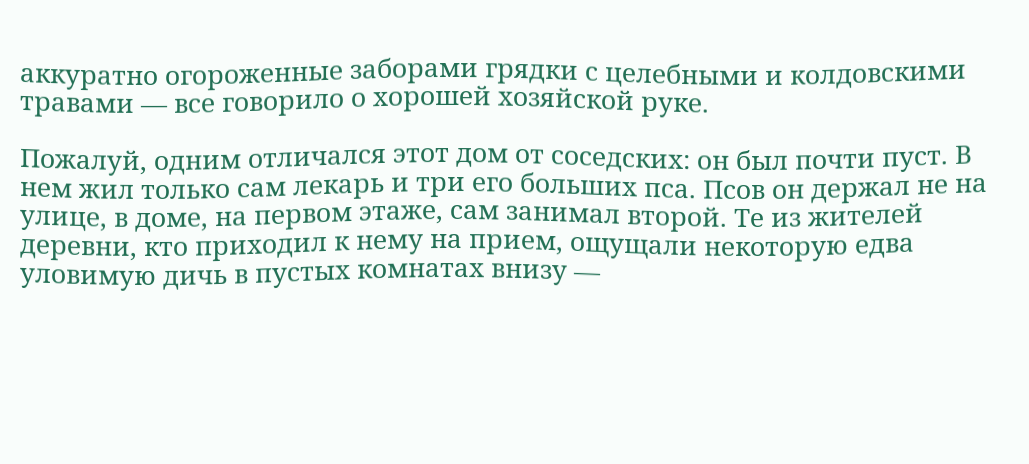аккуратно огороженные заборами грядки с целебными и колдовскими травами — все говорило о хорошей хозяйской руке.

Пожалуй, одним отличался этот дом от соседских: он был почти пуст. В нем жил только сам лекарь и три его больших пса. Псов он держал не на улице, в доме, на первом этаже, сам занимал второй. Те из жителей деревни, кто приходил к нему на прием, ощущали некоторую едва уловимую дичь в пустых комнатах внизу —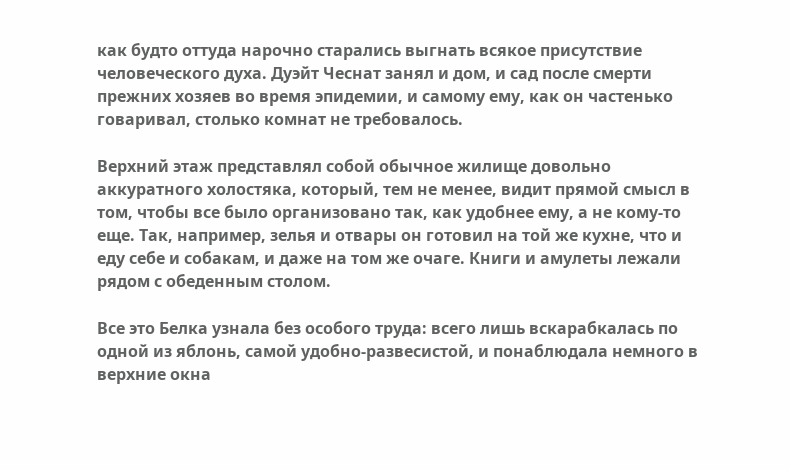как будто оттуда нарочно старались выгнать всякое присутствие человеческого духа. Дуэйт Чеснат занял и дом, и сад после смерти прежних хозяев во время эпидемии, и самому ему, как он частенько говаривал, столько комнат не требовалось.

Верхний этаж представлял собой обычное жилище довольно аккуратного холостяка, который, тем не менее, видит прямой смысл в том, чтобы все было организовано так, как удобнее ему, а не кому-то еще. Так, например, зелья и отвары он готовил на той же кухне, что и еду себе и собакам, и даже на том же очаге. Книги и амулеты лежали рядом с обеденным столом.

Все это Белка узнала без особого труда: всего лишь вскарабкалась по одной из яблонь, самой удобно-развесистой, и понаблюдала немного в верхние окна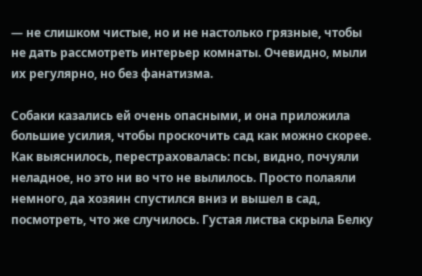— не слишком чистые, но и не настолько грязные, чтобы не дать рассмотреть интерьер комнаты. Очевидно, мыли их регулярно, но без фанатизма.

Собаки казались ей очень опасными, и она приложила большие усилия, чтобы проскочить сад как можно скорее. Как выяснилось, перестраховалась: псы, видно, почуяли неладное, но это ни во что не вылилось. Просто полаяли немного, да хозяин спустился вниз и вышел в сад, посмотреть, что же случилось. Густая листва скрыла Белку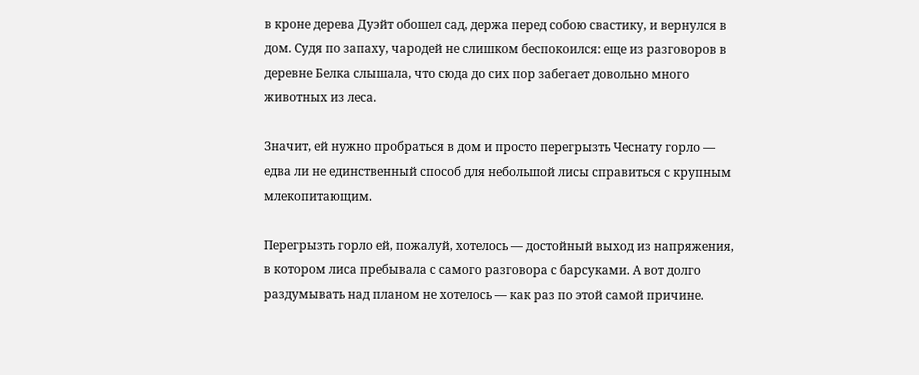в кроне дерева Дуэйт обошел сад, держа перед собою свастику, и вернулся в дом. Судя по запаху, чародей не слишком беспокоился: еще из разговоров в деревне Белка слышала, что сюда до сих пор забегает довольно много животных из леса.

Значит, ей нужно пробраться в дом и просто перегрызть Чеснату горло — едва ли не единственный способ для небольшой лисы справиться с крупным млекопитающим.

Перегрызть горло ей, пожалуй, хотелось — достойный выход из напряжения, в котором лиса пребывала с самого разговора с барсуками. А вот долго раздумывать над планом не хотелось — как раз по этой самой причине.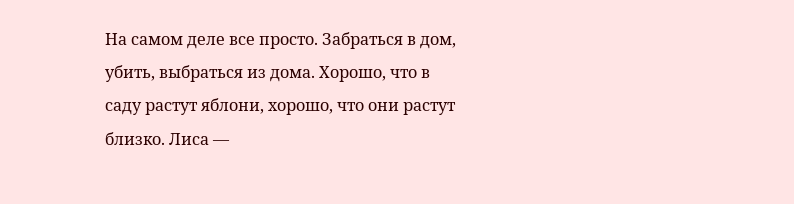На самом деле все просто. Забраться в дом, убить, выбраться из дома. Хорошо, что в саду растут яблони, хорошо, что они растут близко. Лиса —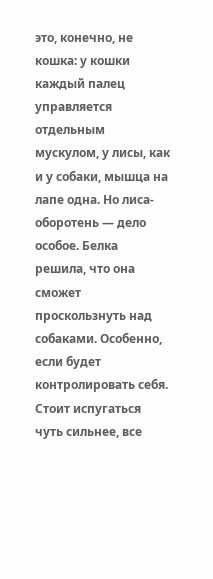это, конечно, не кошка: у кошки каждый палец управляется отдельным мускулом, у лисы, как и у собаки, мышца на лапе одна. Но лиса-оборотень — дело особое. Белка решила, что она сможет проскользнуть над собаками. Особенно, если будет контролировать себя. Стоит испугаться чуть сильнее, все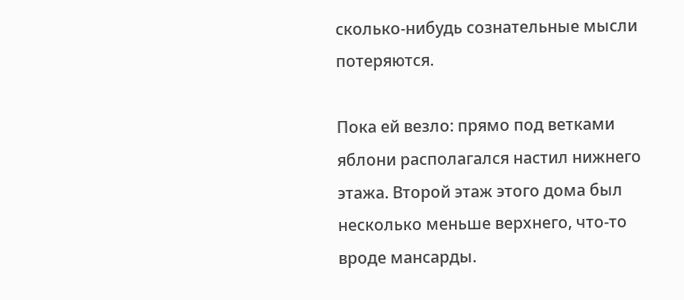сколько-нибудь сознательные мысли потеряются.

Пока ей везло: прямо под ветками яблони располагался настил нижнего этажа. Второй этаж этого дома был несколько меньше верхнего, что-то вроде мансарды.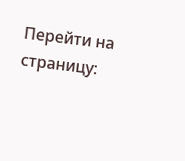Перейти на страницу: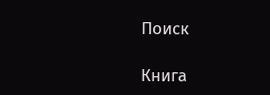Поиск

Книга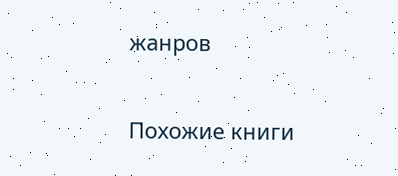жанров

Похожие книги